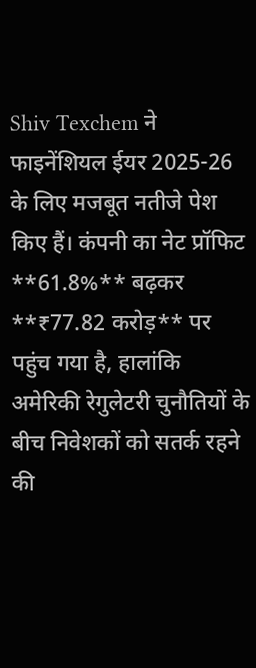Shiv Texchem ने फाइनेंशियल ईयर 2025-26 के लिए मजबूत नतीजे पेश किए हैं। कंपनी का नेट प्रॉफिट **61.8%** बढ़कर **₹77.82 करोड़** पर पहुंच गया है, हालांकि अमेरिकी रेगुलेटरी चुनौतियों के बीच निवेशकों को सतर्क रहने की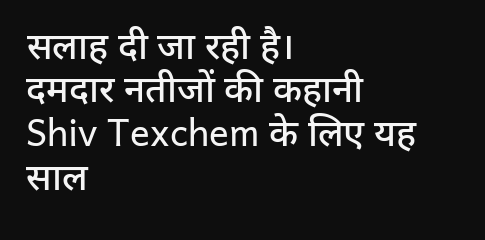सलाह दी जा रही है।
दमदार नतीजों की कहानी
Shiv Texchem के लिए यह साल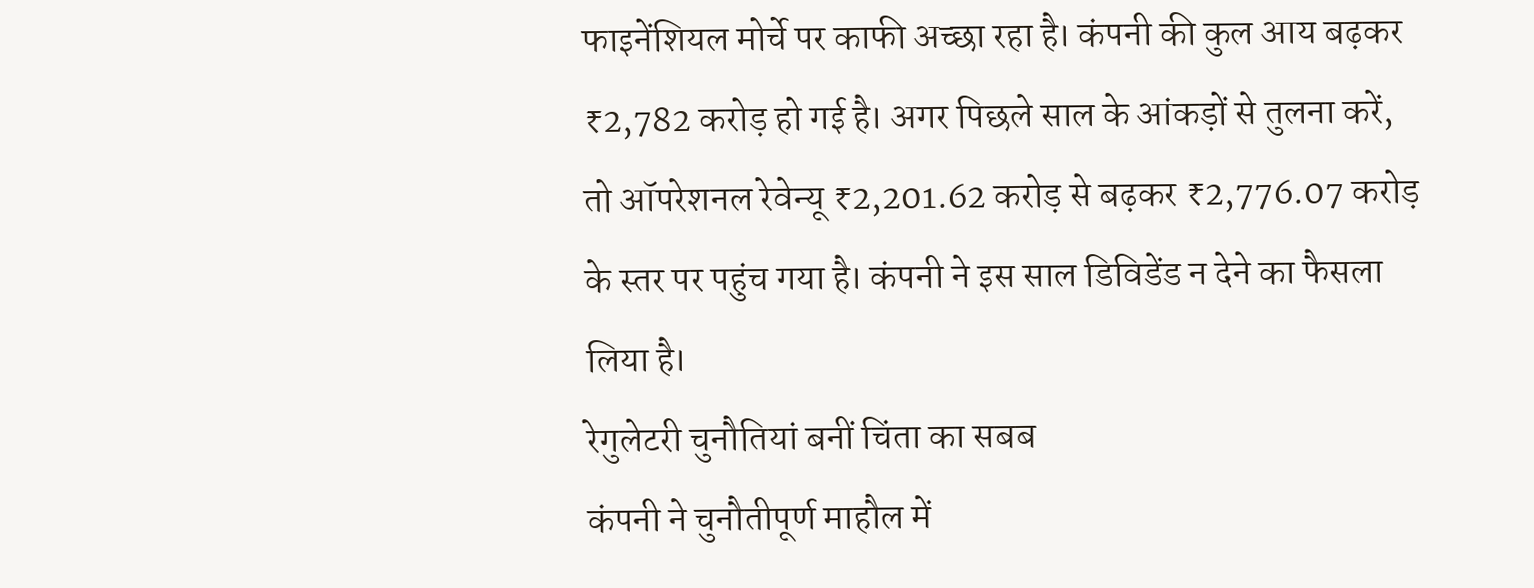फाइनेंशियल मोर्चे पर काफी अच्छा रहा है। कंपनी की कुल आय बढ़कर ₹2,782 करोड़ हो गई है। अगर पिछले साल के आंकड़ों से तुलना करें, तो ऑपरेशनल रेवेन्यू ₹2,201.62 करोड़ से बढ़कर ₹2,776.07 करोड़ के स्तर पर पहुंच गया है। कंपनी ने इस साल डिविडेंड न देने का फैसला लिया है।
रेगुलेटरी चुनौतियां बनीं चिंता का सबब
कंपनी ने चुनौतीपूर्ण माहौल में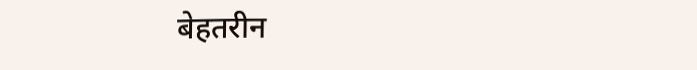बेहतरीन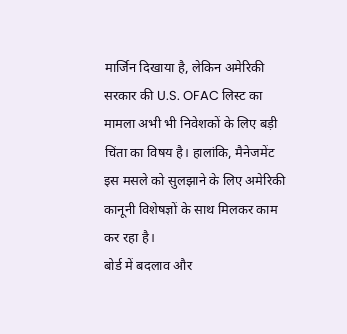मार्जिन दिखाया है, लेकिन अमेरिकी सरकार की U.S. OFAC लिस्ट का मामला अभी भी निवेशकों के लिए बड़ी चिंता का विषय है। हालांकि, मैनेजमेंट इस मसले को सुलझाने के लिए अमेरिकी कानूनी विशेषज्ञों के साथ मिलकर काम कर रहा है।
बोर्ड में बदलाव और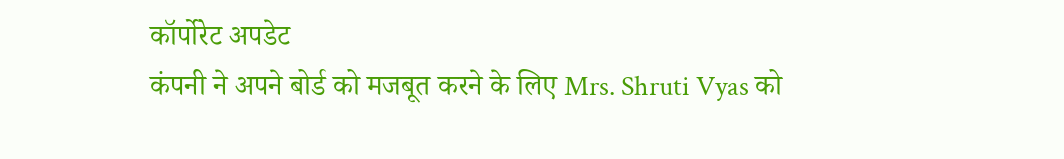कॉर्पोरेट अपडेट
कंपनी ने अपने बोर्ड को मजबूत करने के लिए Mrs. Shruti Vyas को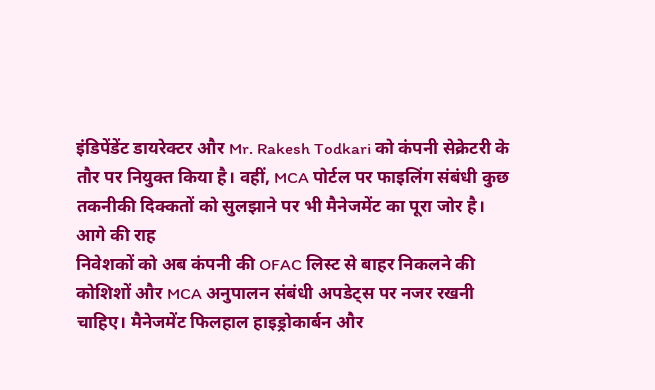इंडिपेंडेंट डायरेक्टर और Mr. Rakesh Todkari को कंपनी सेक्रेटरी के तौर पर नियुक्त किया है। वहीं, MCA पोर्टल पर फाइलिंग संबंधी कुछ तकनीकी दिक्कतों को सुलझाने पर भी मैनेजमेंट का पूरा जोर है।
आगे की राह
निवेशकों को अब कंपनी की OFAC लिस्ट से बाहर निकलने की कोशिशों और MCA अनुपालन संबंधी अपडेट्स पर नजर रखनी चाहिए। मैनेजमेंट फिलहाल हाइड्रोकार्बन और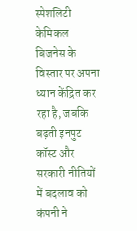स्पेशलिटी केमिकल बिजनेस के विस्तार पर अपना ध्यान केंद्रित कर रहा है, जबकि बढ़ती इनपुट कॉस्ट और सरकारी नीतियों में बदलाव को कंपनी ने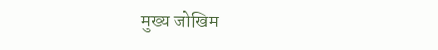मुख्य जोखिम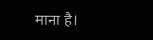माना है।